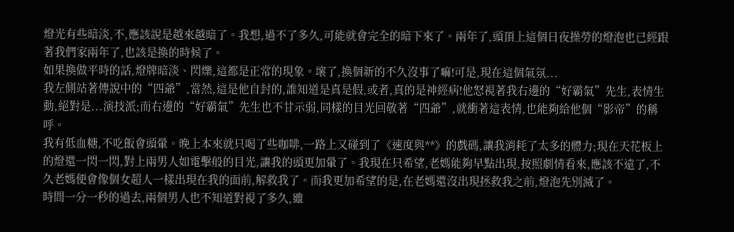燈光有些暗淡,不,應該說是越來越暗了。我想,過不了多久,可能就會完全的暗下來了。兩年了,頭頂上這個日夜操勞的燈泡也已經跟著我們家兩年了,也該是換的時候了。
如果換做平時的話,燈牌暗淡、閃爍,這都是正常的現象。壞了,換個新的不久沒事了嘛!可是,現在這個氣氛...
我左側站著傳說中的“四爺”,當然,這是他自封的,誰知道是真是假,或者,真的是神經病!他怒視著我右邊的“好霸氣”先生,表情生動,絕對是...演技派;而右邊的“好霸氣”先生也不甘示弱,同樣的目光回敬著“四爺”,就衝著這表情,也能夠給他個“影帝”的稱呼。
我有低血糖,不吃飯會頭暈。晚上本來就只喝了些咖啡,一路上又碰到了《速度與**》的戲碼,讓我消耗了太多的體力;現在天花板上的燈還一閃一閃,對上兩男人如電擊般的目光,讓我的頭更加暈了。我現在只希望,老媽能夠早點出現,按照劇情看來,應該不遠了,不久老媽便會像個女超人一樣出現在我的面前,解救我了。而我更加希望的是,在老媽還沒出現拯救我之前,燈泡先別滅了。
時間一分一秒的過去,兩個男人也不知道對視了多久,雖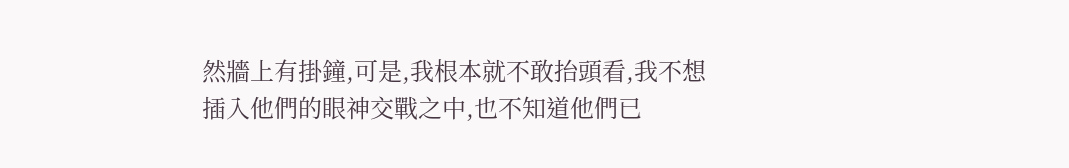然牆上有掛鐘,可是,我根本就不敢抬頭看,我不想插入他們的眼神交戰之中,也不知道他們已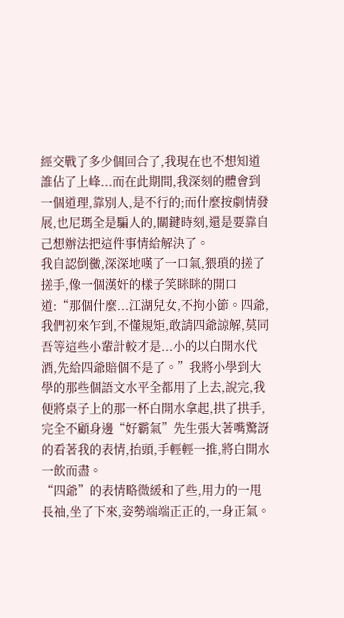經交戰了多少個回合了,我現在也不想知道誰佔了上峰...而在此期間,我深刻的體會到一個道理,靠別人,是不行的;而什麼按劇情發展,也尼瑪全是騙人的,關鍵時刻,還是要靠自己想辦法把這件事情給解決了。
我自認倒黴,深深地嘆了一口氣,猥瑣的搓了搓手,像一個漢奸的樣子笑眯眯的開口道:“那個什麼...江湖兒女,不拘小節。四爺,我們初來乍到,不懂規矩,敢請四爺諒解,莫同吾等這些小輩計較才是...小的以白開水代酒,先給四爺賠個不是了。”我將小學到大學的那些個語文水平全都用了上去,說完,我便將桌子上的那一杯白開水拿起,拱了拱手,完全不顧身邊“好霸氣”先生張大著嘴驚訝的看著我的表情,抬頭,手輕輕一推,將白開水一飲而盡。
“四爺”的表情略微緩和了些,用力的一甩長袖,坐了下來,姿勢端端正正的,一身正氣。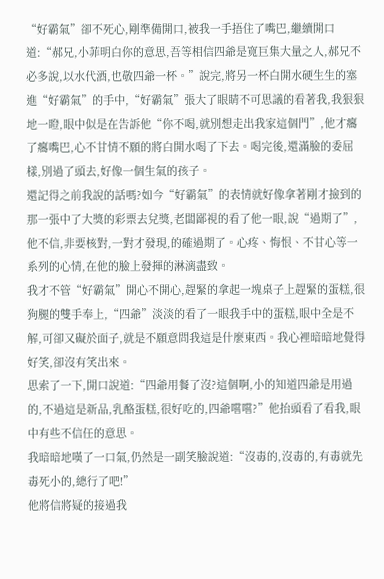“好霸氣”卻不死心,剛準備開口,被我一手捂住了嘴巴,繼續開口道:“郝兄,小菲明白你的意思,吾等相信四爺是寬巨集大量之人,郝兄不必多說,以水代酒,也敬四爺一杯。”說完,將另一杯白開水硬生生的塞進“好霸氣”的手中,“好霸氣”張大了眼睛不可思議的看著我,我狠狠地一瞪,眼中似是在告訴他“你不喝,就別想走出我家這個門”,他才癟了癟嘴巴,心不甘情不願的將白開水喝了下去。喝完後,還滿臉的委屈樣,別過了頭去,好像一個生氣的孩子。
還記得之前我說的話嗎?如今“好霸氣”的表情就好像拿著剛才撿到的那一張中了大獎的彩票去兌獎,老闆鄙視的看了他一眼,說“過期了”,他不信,非要核對,一對才發現,的確過期了。心疼、悔恨、不甘心等一系列的心情,在他的臉上發揮的淋漓盡致。
我才不管“好霸氣”開心不開心,趕緊的拿起一塊桌子上趕緊的蛋糕,很狗腿的雙手奉上,“四爺”淡淡的看了一眼我手中的蛋糕,眼中全是不解,可卻又礙於面子,就是不願意問我這是什麼東西。我心裡暗暗地覺得好笑,卻沒有笑出來。
思索了一下,開口說道:“四爺用餐了沒?這個啊,小的知道四爺是用過的,不過這是新品,乳酪蛋糕,很好吃的,四爺嚐嚐?”他抬頭看了看我,眼中有些不信任的意思。
我暗暗地嘆了一口氣,仍然是一副笑臉說道:“沒毒的,沒毒的,有毒就先毒死小的,總行了吧!”
他將信將疑的接過我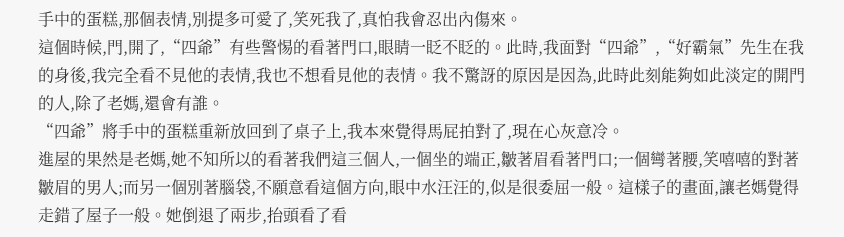手中的蛋糕,那個表情,別提多可愛了,笑死我了,真怕我會忍出內傷來。
這個時候,門,開了,“四爺”有些警惕的看著門口,眼睛一眨不眨的。此時,我面對“四爺”,“好霸氣”先生在我的身後,我完全看不見他的表情,我也不想看見他的表情。我不驚訝的原因是因為,此時此刻能夠如此淡定的開門的人,除了老媽,還會有誰。
“四爺”將手中的蛋糕重新放回到了桌子上,我本來覺得馬屁拍對了,現在心灰意冷。
進屋的果然是老媽,她不知所以的看著我們這三個人,一個坐的端正,皺著眉看著門口;一個彎著腰,笑嘻嘻的對著皺眉的男人;而另一個別著腦袋,不願意看這個方向,眼中水汪汪的,似是很委屈一般。這樣子的畫面,讓老媽覺得走錯了屋子一般。她倒退了兩步,抬頭看了看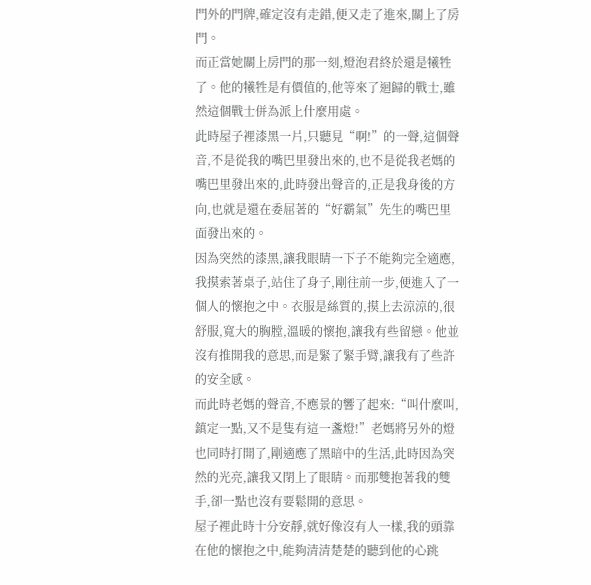門外的門牌,確定沒有走錯,便又走了進來,關上了房門。
而正當她關上房門的那一刻,燈泡君終於還是犧牲了。他的犧牲是有價值的,他等來了迴歸的戰士,雖然這個戰士併為派上什麼用處。
此時屋子裡漆黑一片,只聽見“啊!”的一聲,這個聲音,不是從我的嘴巴里發出來的,也不是從我老媽的嘴巴里發出來的,此時發出聲音的,正是我身後的方向,也就是還在委屈著的“好霸氣”先生的嘴巴里面發出來的。
因為突然的漆黑,讓我眼睛一下子不能夠完全適應,我摸索著桌子,站住了身子,剛往前一步,便進入了一個人的懷抱之中。衣服是絲質的,摸上去涼涼的,很舒服,寬大的胸膛,溫暖的懷抱,讓我有些留戀。他並沒有推開我的意思,而是緊了緊手臂,讓我有了些許的安全感。
而此時老媽的聲音,不應景的響了起來:“叫什麼叫,鎮定一點,又不是隻有這一盞燈!”老媽將另外的燈也同時打開了,剛適應了黑暗中的生活,此時因為突然的光亮,讓我又閉上了眼睛。而那雙抱著我的雙手,卻一點也沒有要鬆開的意思。
屋子裡此時十分安靜,就好像沒有人一樣,我的頭靠在他的懷抱之中,能夠清清楚楚的聽到他的心跳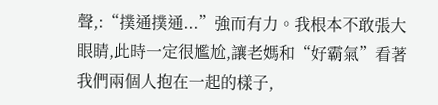聲,:“撲通撲通...”強而有力。我根本不敢張大眼睛,此時一定很尷尬,讓老媽和“好霸氣”看著我們兩個人抱在一起的樣子,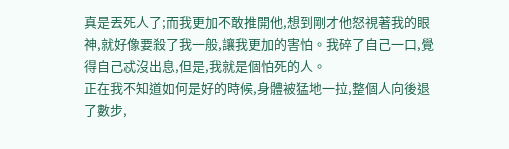真是丟死人了;而我更加不敢推開他,想到剛才他怒視著我的眼神,就好像要殺了我一般,讓我更加的害怕。我碎了自己一口,覺得自己忒沒出息,但是,我就是個怕死的人。
正在我不知道如何是好的時候,身體被猛地一拉,整個人向後退了數步,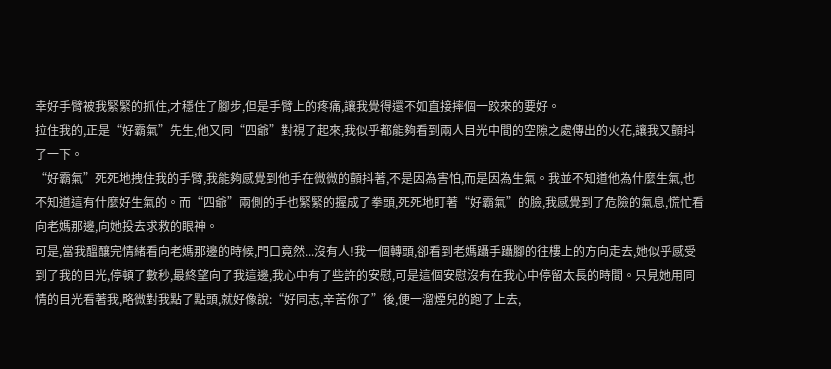幸好手臂被我緊緊的抓住,才穩住了腳步,但是手臂上的疼痛,讓我覺得還不如直接摔個一跤來的要好。
拉住我的,正是“好霸氣”先生,他又同“四爺”對視了起來,我似乎都能夠看到兩人目光中間的空隙之處傳出的火花,讓我又顫抖了一下。
“好霸氣”死死地拽住我的手臂,我能夠感覺到他手在微微的顫抖著,不是因為害怕,而是因為生氣。我並不知道他為什麼生氣,也不知道這有什麼好生氣的。而“四爺”兩側的手也緊緊的握成了拳頭,死死地盯著“好霸氣”的臉,我感覺到了危險的氣息,慌忙看向老媽那邊,向她投去求救的眼神。
可是,當我醞釀完情緒看向老媽那邊的時候,門口竟然...沒有人!我一個轉頭,卻看到老媽躡手躡腳的往樓上的方向走去,她似乎感受到了我的目光,停頓了數秒,最終望向了我這邊,我心中有了些許的安慰,可是這個安慰沒有在我心中停留太長的時間。只見她用同情的目光看著我,略微對我點了點頭,就好像說:“好同志,辛苦你了”後,便一溜煙兒的跑了上去,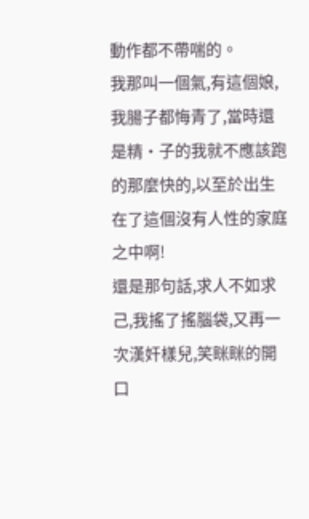動作都不帶喘的。
我那叫一個氣,有這個娘,我腸子都悔青了,當時還是精·子的我就不應該跑的那麼快的,以至於出生在了這個沒有人性的家庭之中啊!
還是那句話,求人不如求己,我搖了搖腦袋,又再一次漢奸樣兒,笑眯眯的開口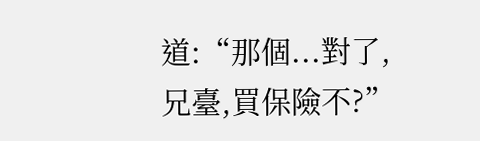道:“那個...對了,兄臺,買保險不?”